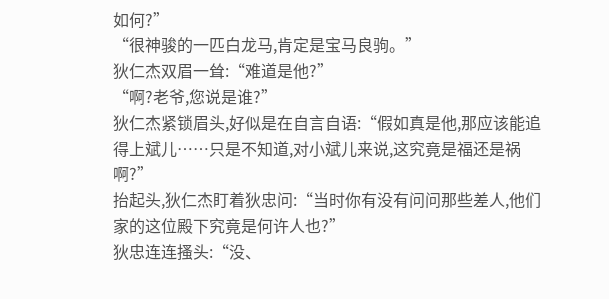如何?”
“很神骏的一匹白龙马,肯定是宝马良驹。”
狄仁杰双眉一耸:“难道是他?”
“啊?老爷,您说是谁?”
狄仁杰紧锁眉头,好似是在自言自语:“假如真是他,那应该能追得上斌儿……只是不知道,对小斌儿来说,这究竟是福还是祸啊?”
抬起头,狄仁杰盯着狄忠问:“当时你有没有问问那些差人,他们家的这位殿下究竟是何许人也?”
狄忠连连搔头:“没、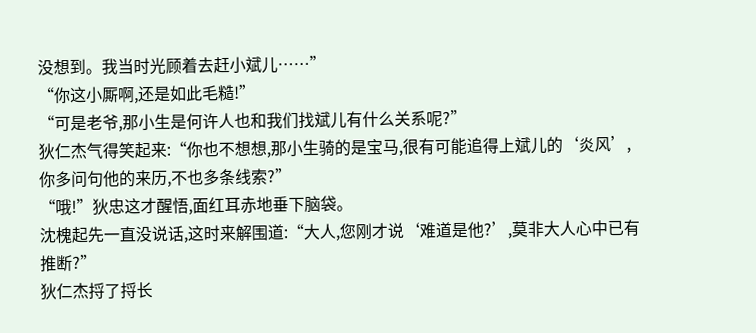没想到。我当时光顾着去赶小斌儿……”
“你这小厮啊,还是如此毛糙!”
“可是老爷,那小生是何许人也和我们找斌儿有什么关系呢?”
狄仁杰气得笑起来:“你也不想想,那小生骑的是宝马,很有可能追得上斌儿的‘炎风’,你多问句他的来历,不也多条线索?”
“哦!”狄忠这才醒悟,面红耳赤地垂下脑袋。
沈槐起先一直没说话,这时来解围道:“大人,您刚才说‘难道是他?’,莫非大人心中已有推断?”
狄仁杰捋了捋长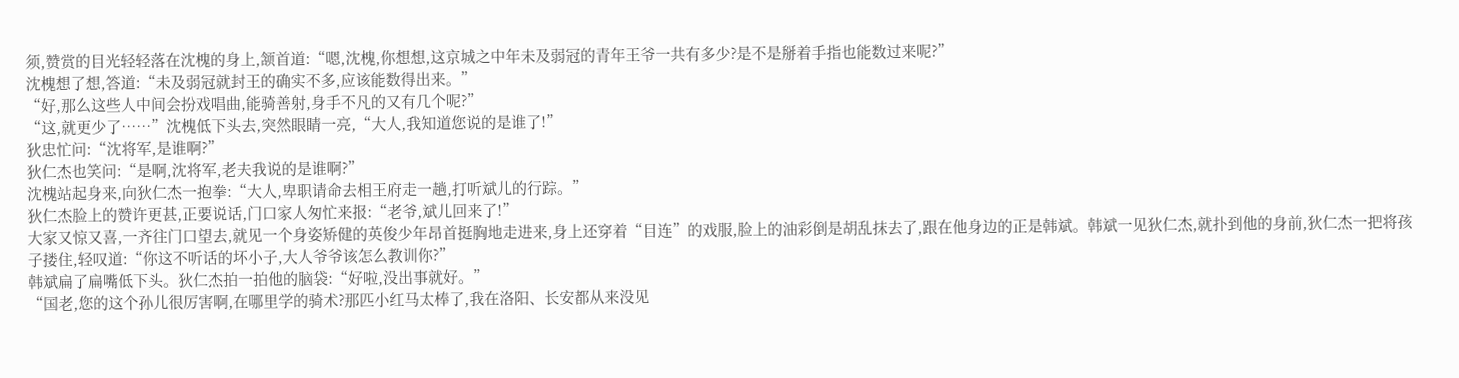须,赞赏的目光轻轻落在沈槐的身上,颔首道:“嗯,沈槐,你想想,这京城之中年未及弱冠的青年王爷一共有多少?是不是掰着手指也能数过来呢?”
沈槐想了想,答道:“未及弱冠就封王的确实不多,应该能数得出来。”
“好,那么这些人中间会扮戏唱曲,能骑善射,身手不凡的又有几个呢?”
“这,就更少了……”沈槐低下头去,突然眼睛一亮,“大人,我知道您说的是谁了!”
狄忠忙问:“沈将军,是谁啊?”
狄仁杰也笑问:“是啊,沈将军,老夫我说的是谁啊?”
沈槐站起身来,向狄仁杰一抱拳:“大人,卑职请命去相王府走一趟,打听斌儿的行踪。”
狄仁杰脸上的赞许更甚,正要说话,门口家人匆忙来报:“老爷,斌儿回来了!”
大家又惊又喜,一齐往门口望去,就见一个身姿矫健的英俊少年昂首挺胸地走进来,身上还穿着“目连”的戏服,脸上的油彩倒是胡乱抹去了,跟在他身边的正是韩斌。韩斌一见狄仁杰,就扑到他的身前,狄仁杰一把将孩子搂住,轻叹道:“你这不听话的坏小子,大人爷爷该怎么教训你?”
韩斌扁了扁嘴低下头。狄仁杰拍一拍他的脑袋:“好啦,没出事就好。”
“国老,您的这个孙儿很厉害啊,在哪里学的骑术?那匹小红马太棒了,我在洛阳、长安都从来没见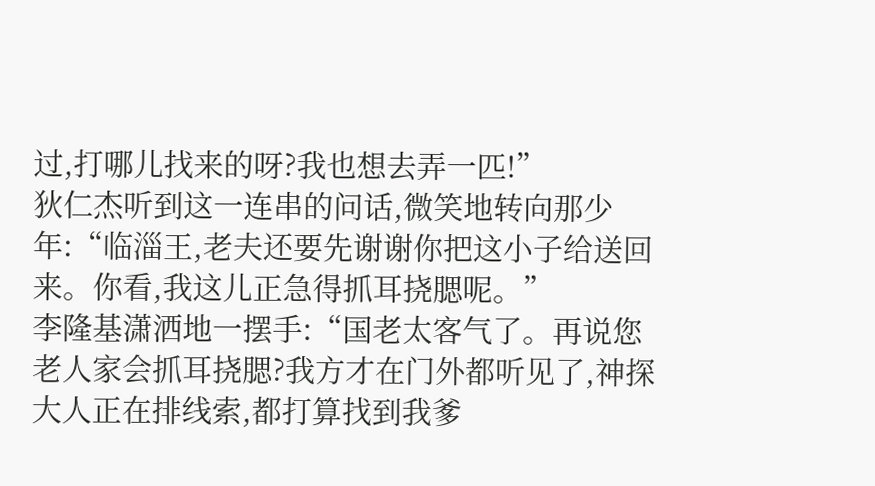过,打哪儿找来的呀?我也想去弄一匹!”
狄仁杰听到这一连串的问话,微笑地转向那少年:“临淄王,老夫还要先谢谢你把这小子给送回来。你看,我这儿正急得抓耳挠腮呢。”
李隆基潇洒地一摆手:“国老太客气了。再说您老人家会抓耳挠腮?我方才在门外都听见了,神探大人正在排线索,都打算找到我爹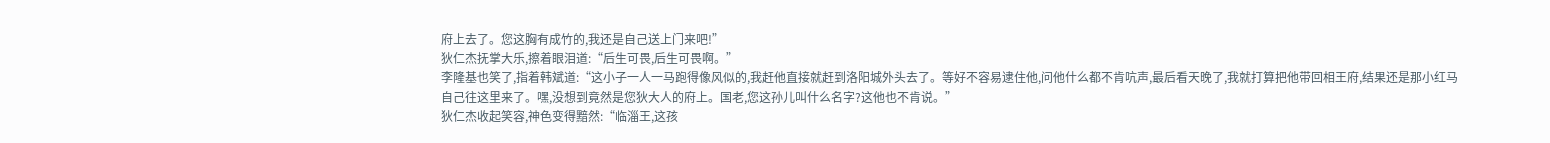府上去了。您这胸有成竹的,我还是自己送上门来吧!”
狄仁杰抚掌大乐,擦着眼泪道:“后生可畏,后生可畏啊。”
李隆基也笑了,指着韩斌道:“这小子一人一马跑得像风似的,我赶他直接就赶到洛阳城外头去了。等好不容易逮住他,问他什么都不肯吭声,最后看天晚了,我就打算把他带回相王府,结果还是那小红马自己往这里来了。嘿,没想到竟然是您狄大人的府上。国老,您这孙儿叫什么名字?这他也不肯说。”
狄仁杰收起笑容,神色变得黯然:“临淄王,这孩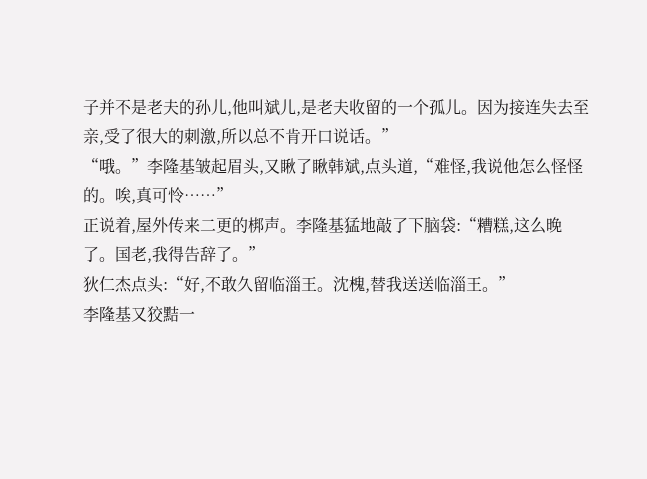子并不是老夫的孙儿,他叫斌儿,是老夫收留的一个孤儿。因为接连失去至亲,受了很大的刺激,所以总不肯开口说话。”
“哦。”李隆基皱起眉头,又瞅了瞅韩斌,点头道,“难怪,我说他怎么怪怪的。唉,真可怜……”
正说着,屋外传来二更的梆声。李隆基猛地敲了下脑袋:“糟糕,这么晚了。国老,我得告辞了。”
狄仁杰点头:“好,不敢久留临淄王。沈槐,替我送送临淄王。”
李隆基又狡黠一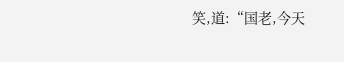笑,道:“国老,今天